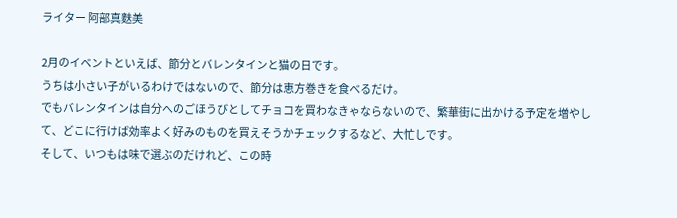ライター 阿部真麩美

2月のイベントといえば、節分とバレンタインと猫の日です。
うちは小さい子がいるわけではないので、節分は恵方巻きを食べるだけ。
でもバレンタインは自分へのごほうびとしてチョコを買わなきゃならないので、繁華街に出かける予定を増やして、どこに行けば効率よく好みのものを買えそうかチェックするなど、大忙しです。
そして、いつもは味で選ぶのだけれど、この時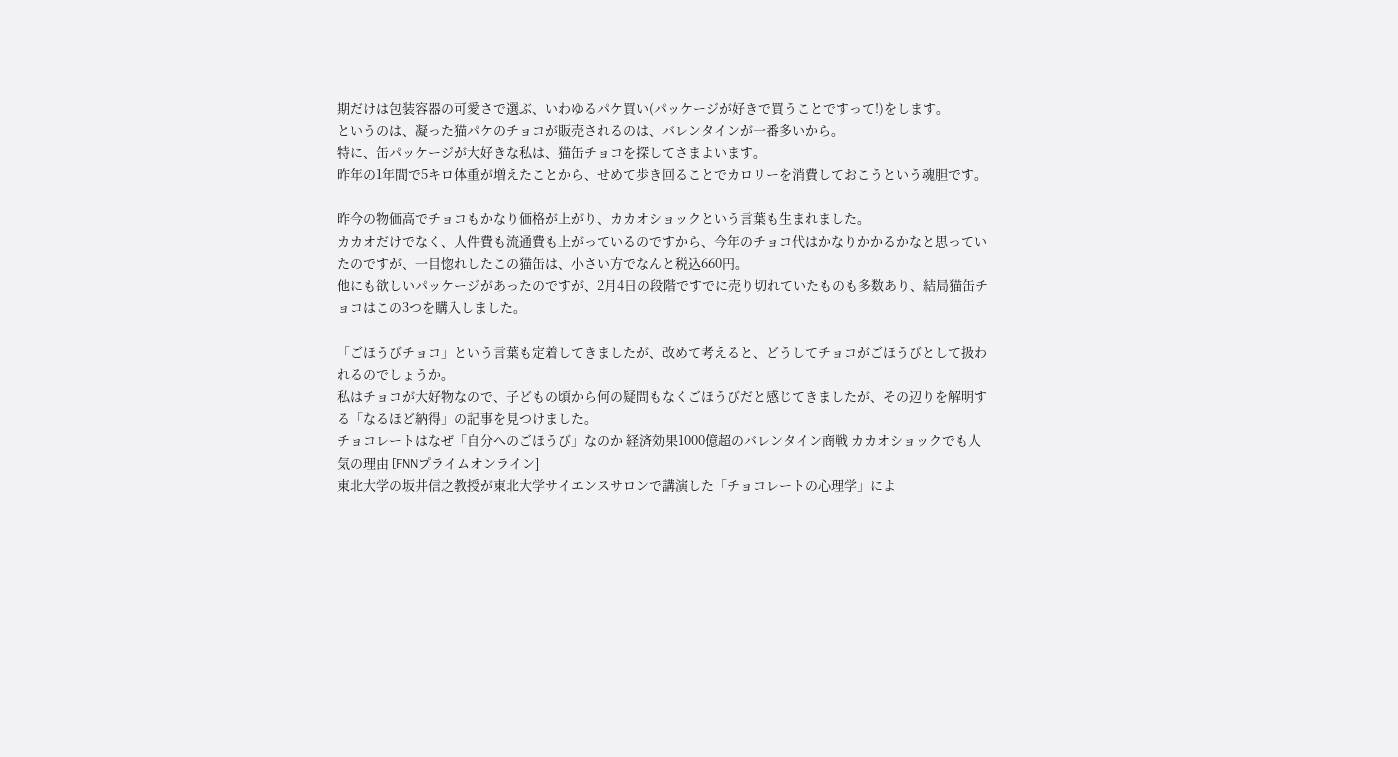期だけは包装容器の可愛さで選ぶ、いわゆるパケ買い(パッケージが好きで買うことですって!)をします。
というのは、凝った猫パケのチョコが販売されるのは、バレンタインが一番多いから。
特に、缶パッケージが大好きな私は、猫缶チョコを探してさまよいます。
昨年の1年間で5キロ体重が増えたことから、せめて歩き回ることでカロリーを消費しておこうという魂胆です。

昨今の物価高でチョコもかなり価格が上がり、カカオショックという言葉も生まれました。
カカオだけでなく、人件費も流通費も上がっているのですから、今年のチョコ代はかなりかかるかなと思っていたのですが、一目惚れしたこの猫缶は、小さい方でなんと税込660円。
他にも欲しいパッケージがあったのですが、2月4日の段階ですでに売り切れていたものも多数あり、結局猫缶チョコはこの3つを購入しました。

「ごほうびチョコ」という言葉も定着してきましたが、改めて考えると、どうしてチョコがごほうびとして扱われるのでしょうか。
私はチョコが大好物なので、子どもの頃から何の疑問もなくごほうびだと感じてきましたが、その辺りを解明する「なるほど納得」の記事を見つけました。
チョコレートはなぜ「自分へのごほうび」なのか 経済効果1000億超のバレンタイン商戦 カカオショックでも人気の理由 [FNNプライムオンライン]
東北大学の坂井信之教授が東北大学サイエンスサロンで講演した「チョコレートの心理学」によ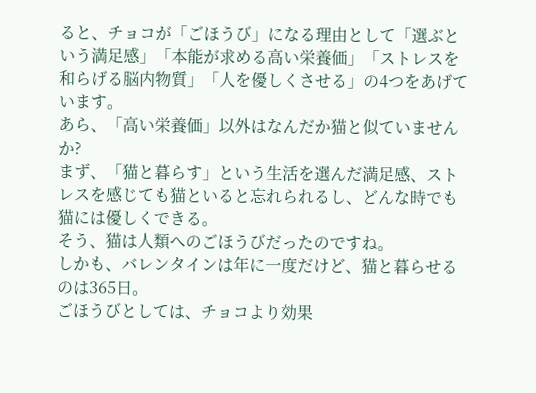ると、チョコが「ごほうび」になる理由として「選ぶという満足感」「本能が求める高い栄養価」「ストレスを和らげる脳内物質」「人を優しくさせる」の4つをあげています。
あら、「高い栄養価」以外はなんだか猫と似ていませんか?
まず、「猫と暮らす」という生活を選んだ満足感、ストレスを感じても猫といると忘れられるし、どんな時でも猫には優しくできる。
そう、猫は人類へのごほうびだったのですね。
しかも、バレンタインは年に一度だけど、猫と暮らせるのは365日。
ごほうびとしては、チョコより効果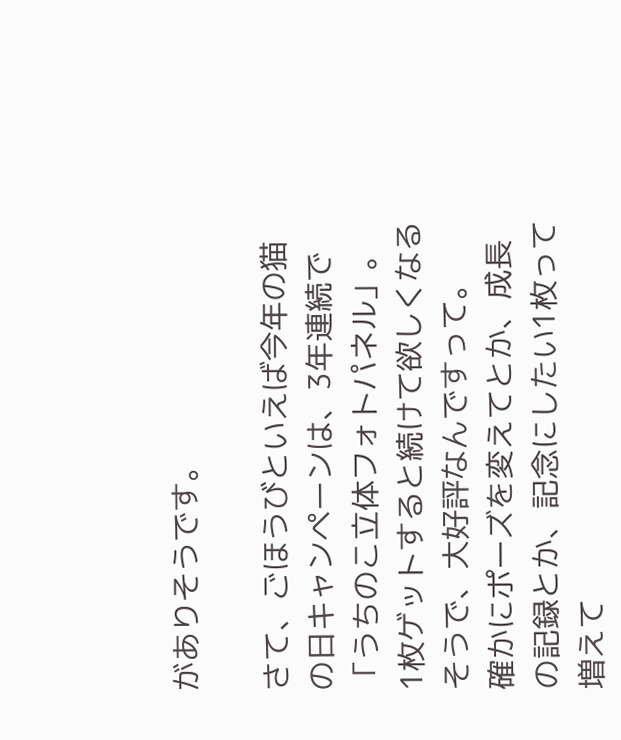がありそうです。

さて、ごほうびといえば今年の猫の日キャンペーンは、3年連続で「うちのこ立体フォトパネル」。
1枚ゲットすると続けて欲しくなるそうで、大好評なんですって。
確かにポーズを変えてとか、成長の記録とか、記念にしたい1枚って増えて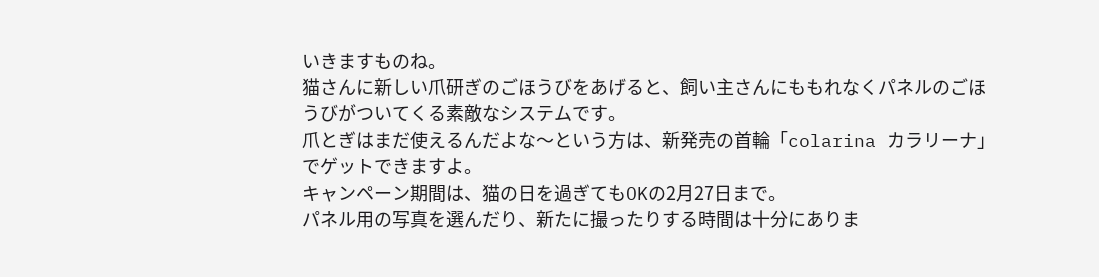いきますものね。
猫さんに新しい爪研ぎのごほうびをあげると、飼い主さんにももれなくパネルのごほうびがついてくる素敵なシステムです。
爪とぎはまだ使えるんだよな〜という方は、新発売の首輪「colarina カラリーナ」でゲットできますよ。
キャンペーン期間は、猫の日を過ぎてもOKの2月27日まで。
パネル用の写真を選んだり、新たに撮ったりする時間は十分にありま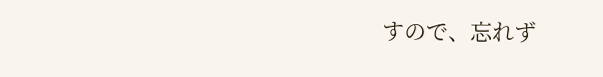すので、忘れず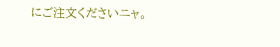にご注文くださいニャ。